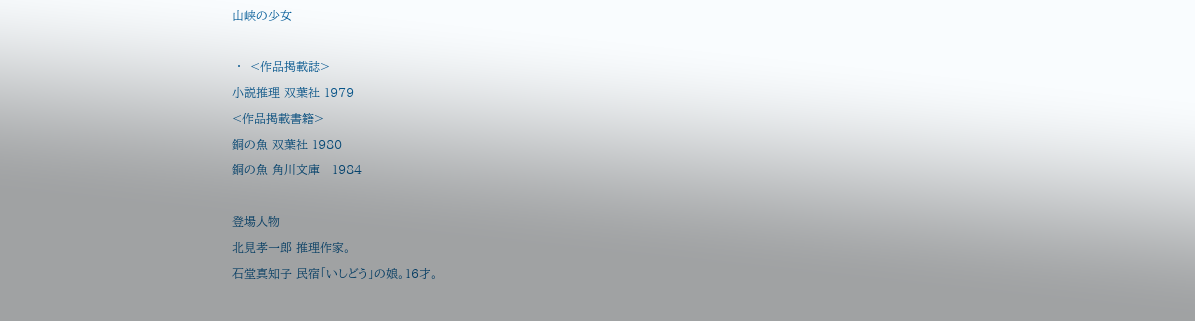山峡の少女

 ・  <作品掲載誌>
小説推理 双葉社 1979
<作品掲載書籍>
銅の魚 双葉社 1980
銅の魚 角川文庫   1984

登場人物
北見孝一郎 推理作家。
石堂真知子 民宿「いしどう」の娘。16才。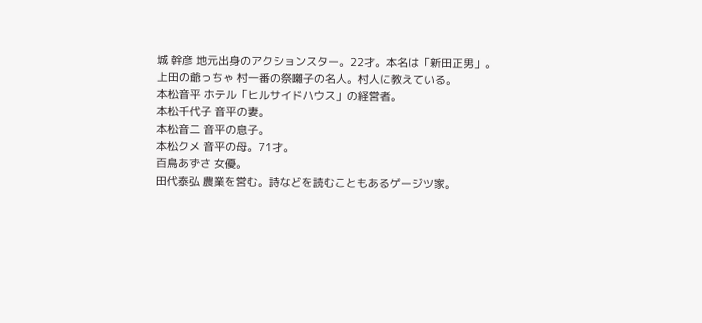城 幹彦 地元出身のアクションスター。22才。本名は「新田正男」。
上田の爺っちゃ 村一番の祭囃子の名人。村人に教えている。
本松音平 ホテル「ヒルサイドハウス」の経営者。
本松千代子 音平の妻。
本松音二 音平の息子。
本松クメ 音平の母。71才。
百鳥あずさ 女優。
田代泰弘 農業を営む。詩などを読むこともあるゲージツ家。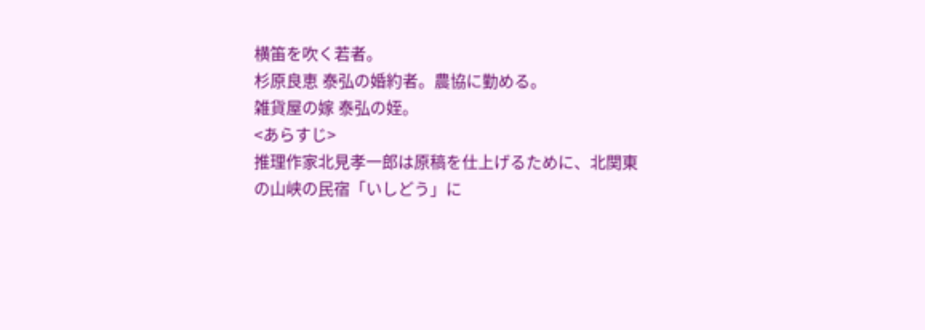横笛を吹く若者。
杉原良恵 泰弘の婚約者。農協に勤める。
雑貨屋の嫁 泰弘の姪。
<あらすじ>
推理作家北見孝一郎は原稿を仕上げるために、北関東の山峡の民宿「いしどう」に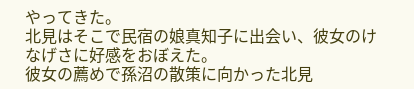やってきた。
北見はそこで民宿の娘真知子に出会い、彼女のけなげさに好感をおぼえた。
彼女の薦めで孫沼の散策に向かった北見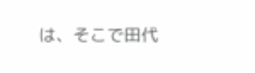は、そこで田代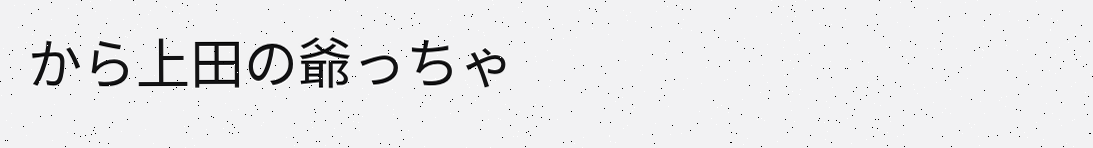から上田の爺っちゃ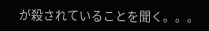が殺されていることを聞く。。。